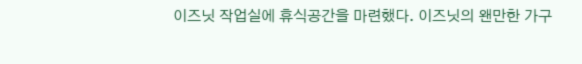이즈닛 작업실에 휴식공간을 마련했다. 이즈닛의 왠만한 가구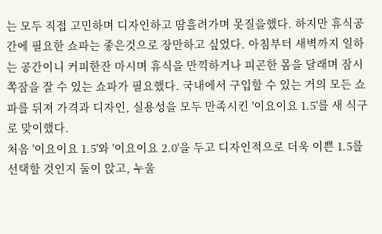는 모두 직접 고민하며 디자인하고 땀흘려가며 못질을했다. 하지만 휴식공간에 필요한 쇼파는 좋은것으로 장만하고 싶었다. 아침부터 새벽까지 일하는 공간이니 커피한잔 마시며 휴식을 만끽하거나 피곤한 몸을 달래며 잠시 쪽잠을 잘 수 있는 쇼파가 필요했다. 국내에서 구입할 수 있는 거의 모든 쇼파를 뒤져 가격과 디자인, 실용성을 모두 만족시킨 '이요이요 1.5'를 새 식구로 맞이했다.
처음 '이요이요 1.5'와 '이요이요 2.0'을 두고 디자인적으로 더욱 이쁜 1.5를 선택할 것인지 둘이 앉고, 누울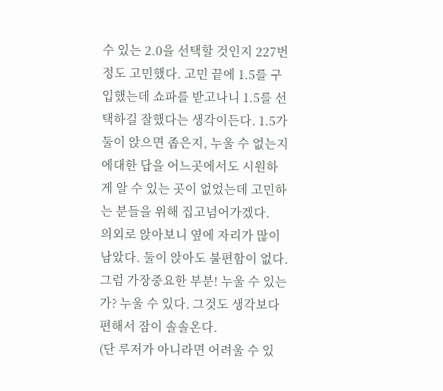수 있는 2.0을 선택할 것인지 227번정도 고민했다. 고민 끝에 1.5를 구입했는데 쇼파를 받고나니 1.5를 선택하길 잘했다는 생각이든다. 1.5가 둘이 앉으면 좁은지, 누울 수 없는지에대한 답을 어느곳에서도 시원하게 알 수 있는 곳이 없었는데 고민하는 분들을 위해 집고넘어가겠다.
의외로 앉아보니 옆에 자리가 많이 남았다. 둘이 앉아도 불편함이 없다.
그럼 가장중요한 부분! 누울 수 있는가? 누울 수 있다. 그것도 생각보다 편해서 잠이 솔솔온다.
(단 루저가 아니라면 어려울 수 있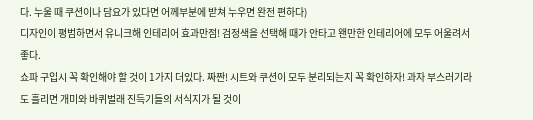다. 누울 때 쿠션이나 담요가 있다면 어께부분에 받쳐 누우면 완전 편하다)
디자인이 평범하면서 유니크해 인테리어 효과만점! 검정색을 선택해 때가 안타고 왠만한 인테리어에 모두 어울려서 좋다.
쇼파 구입시 꼭 확인해야 할 것이 1가지 더있다. 짜짠! 시트와 쿠션이 모두 분리되는지 꼭 확인하자! 과자 부스러기라도 흘리면 개미와 바퀴벌래 진득기들의 서식지가 될 것이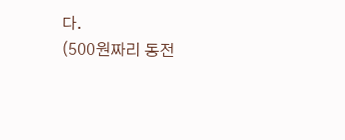다.
(500원짜리 동전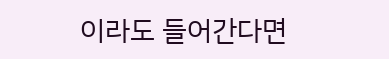이라도 들어간다면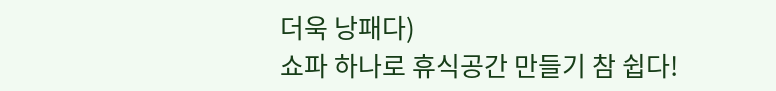더욱 낭패다)
쇼파 하나로 휴식공간 만들기 참 쉽다!